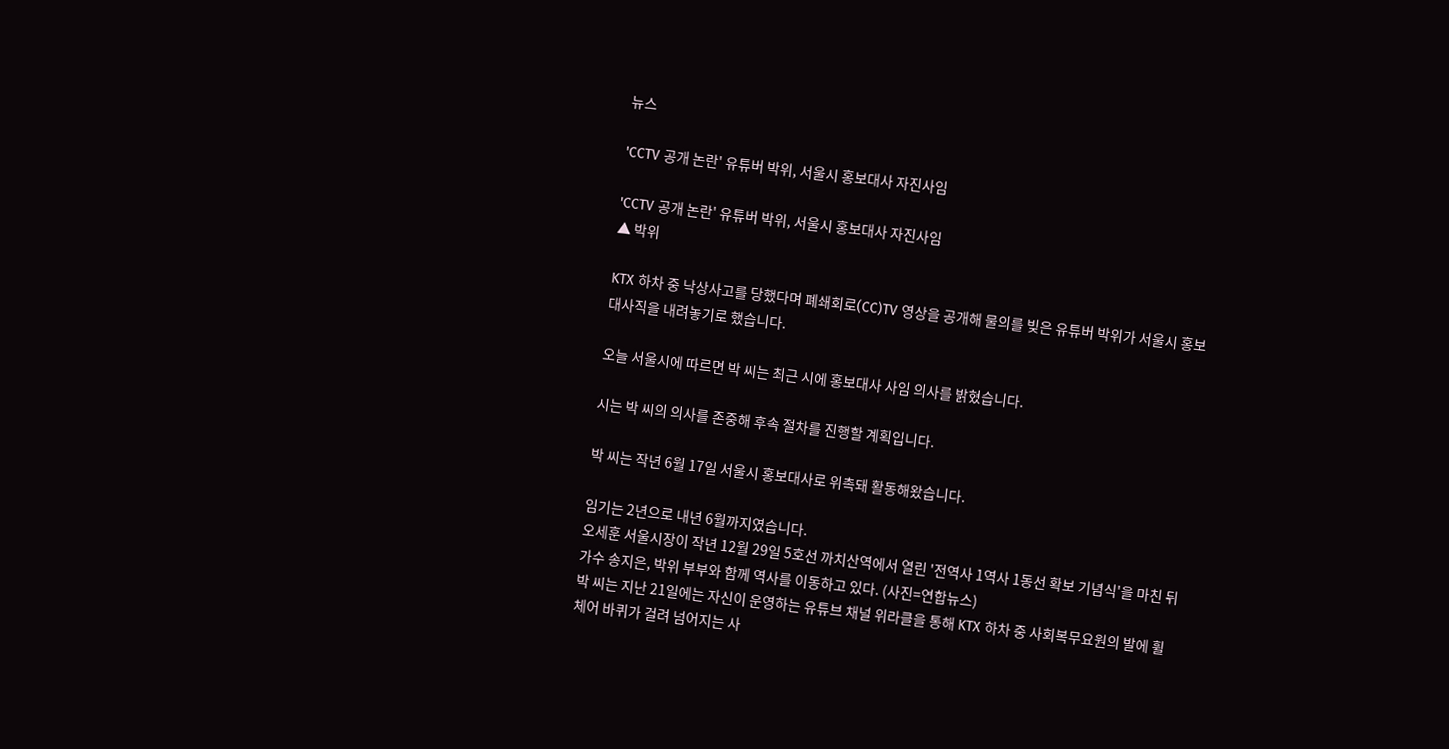뉴스

'CCTV 공개 논란' 유튜버 박위, 서울시 홍보대사 자진사임

'CCTV 공개 논란' 유튜버 박위, 서울시 홍보대사 자진사임
▲ 박위

KTX 하차 중 낙상사고를 당했다며 폐쇄회로(CC)TV 영상을 공개해 물의를 빚은 유튜버 박위가 서울시 홍보대사직을 내려놓기로 했습니다.

오늘 서울시에 따르면 박 씨는 최근 시에 홍보대사 사임 의사를 밝혔습니다.

시는 박 씨의 의사를 존중해 후속 절차를 진행할 계획입니다.

박 씨는 작년 6월 17일 서울시 홍보대사로 위촉돼 활동해왔습니다.

임기는 2년으로 내년 6월까지였습니다.
오세훈 서울시장이 작년 12월 29일 5호선 까치산역에서 열린 '전역사 1역사 1동선 확보 기념식'을 마친 뒤 가수 송지은, 박위 부부와 함께 역사를 이동하고 있다. (사진=연합뉴스)
박 씨는 지난 21일에는 자신이 운영하는 유튜브 채널 위라클을 통해 KTX 하차 중 사회복무요원의 발에 휠체어 바퀴가 걸려 넘어지는 사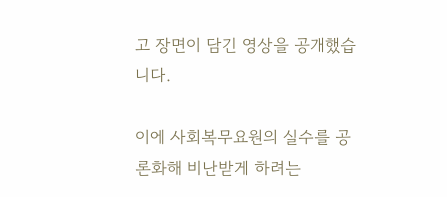고 장면이 담긴 영상을 공개했습니다.

이에 사회복무요원의 실수를 공론화해 비난받게 하려는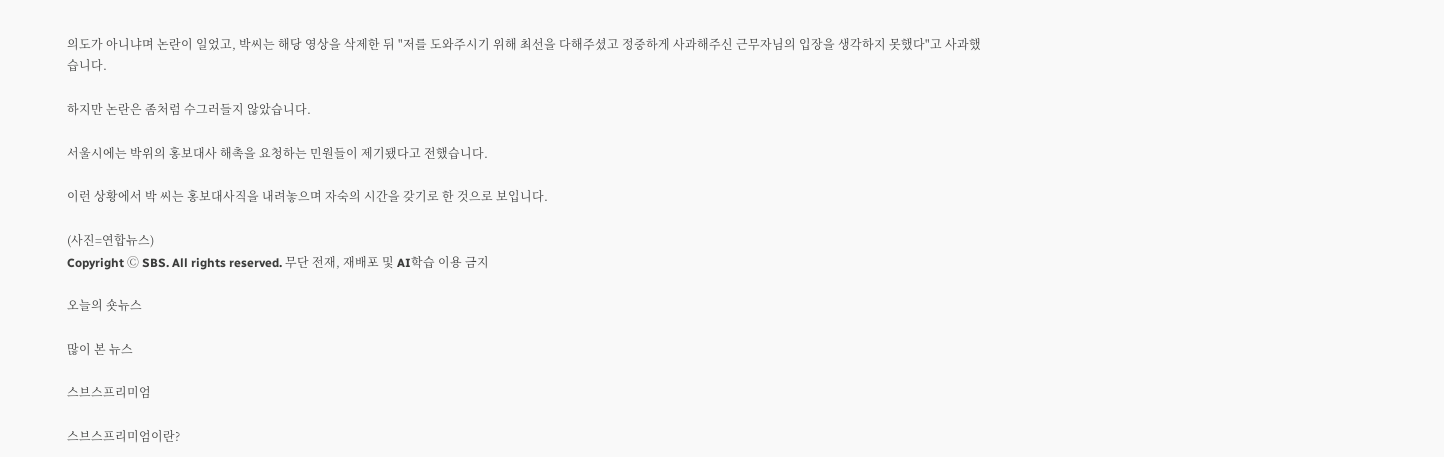의도가 아니냐며 논란이 일었고, 박씨는 해당 영상을 삭제한 뒤 "저를 도와주시기 위해 최선을 다해주셨고 정중하게 사과해주신 근무자님의 입장을 생각하지 못했다"고 사과했습니다.

하지만 논란은 좀처럼 수그러들지 않았습니다.

서울시에는 박위의 홍보대사 해촉을 요청하는 민원들이 제기됐다고 전했습니다.

이런 상황에서 박 씨는 홍보대사직을 내려놓으며 자숙의 시간을 갖기로 한 것으로 보입니다.

(사진=연합뉴스)
Copyright Ⓒ SBS. All rights reserved. 무단 전재, 재배포 및 AI학습 이용 금지

오늘의 숏뉴스

많이 본 뉴스

스브스프리미엄

스브스프리미엄이란?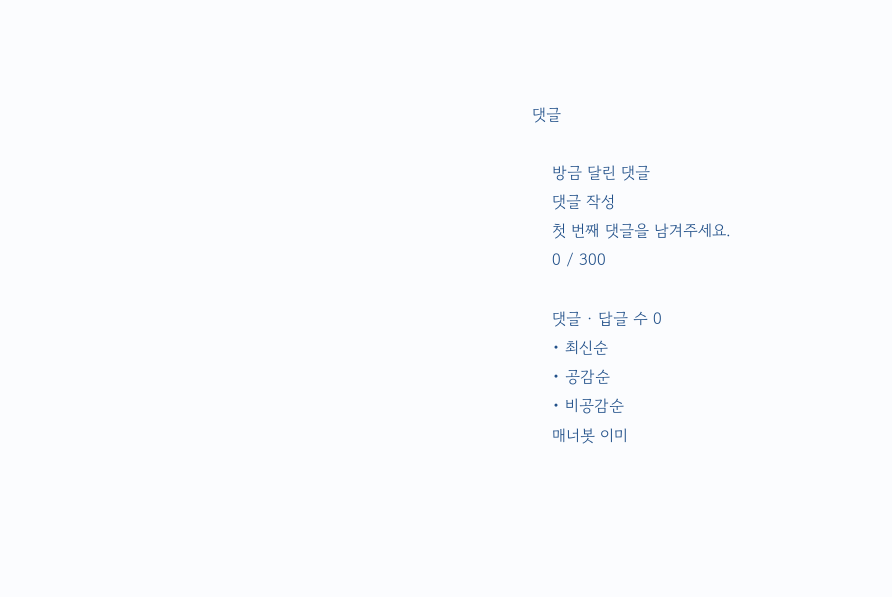댓글

    방금 달린 댓글
    댓글 작성
    첫 번째 댓글을 남겨주세요.
    0 / 300

    댓글 ∙ 답글 수 0
    • 최신순
    • 공감순
    • 비공감순
    매너봇 이미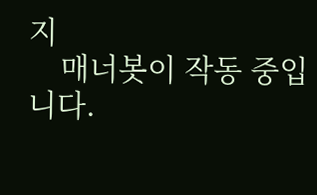지
    매너봇이 작동 중입니다.